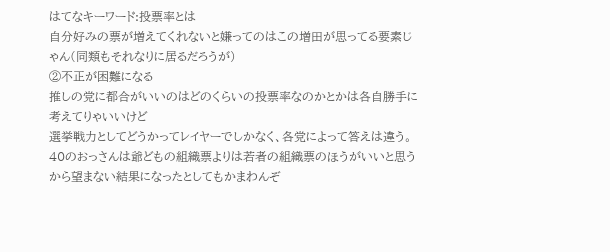はてなキーワード:投票率とは
自分好みの票が増えてくれないと嫌ってのはこの増田が思ってる要素じゃん(同類もそれなりに居るだろうが)
②不正が困難になる
推しの党に都合がいいのはどのくらいの投票率なのかとかは各自勝手に考えてりゃいいけど
選挙戦力としてどうかってレイヤーでしかなく、各党によって答えは違う。
40のおっさんは爺どもの組織票よりは若者の組織票のほうがいいと思うから望まない結果になったとしてもかまわんぞ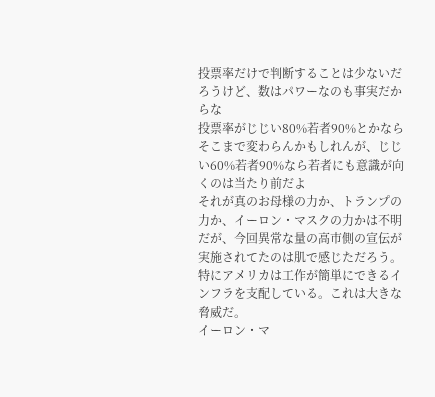投票率だけで判断することは少ないだろうけど、数はパワーなのも事実だからな
投票率がじじい80%若者90%とかならそこまで変わらんかもしれんが、じじい60%若者90%なら若者にも意識が向くのは当たり前だよ
それが真のお母様の力か、トランプの力か、イーロン・マスクの力かは不明だが、今回異常な量の高市側の宣伝が実施されてたのは肌で感じただろう。
特にアメリカは工作が簡単にできるインフラを支配している。これは大きな脅威だ。
イーロン・マ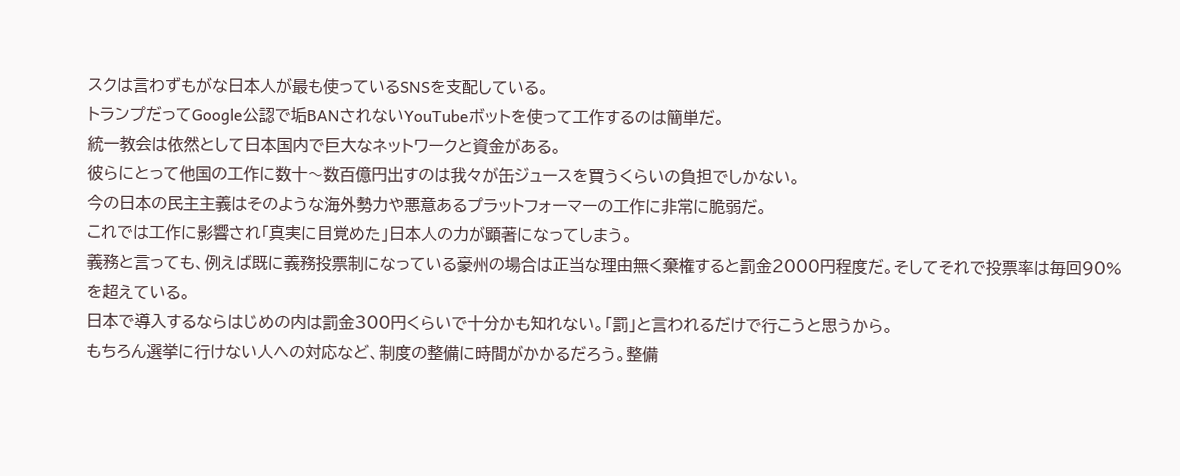スクは言わずもがな日本人が最も使っているSNSを支配している。
トランプだってGoogle公認で垢BANされないYouTubeボットを使って工作するのは簡単だ。
統一教会は依然として日本国内で巨大なネットワークと資金がある。
彼らにとって他国の工作に数十〜数百億円出すのは我々が缶ジュースを買うくらいの負担でしかない。
今の日本の民主主義はそのような海外勢力や悪意あるプラットフォーマーの工作に非常に脆弱だ。
これでは工作に影響され「真実に目覚めた」日本人の力が顕著になってしまう。
義務と言っても、例えば既に義務投票制になっている豪州の場合は正当な理由無く棄権すると罰金2000円程度だ。そしてそれで投票率は毎回90%を超えている。
日本で導入するならはじめの内は罰金300円くらいで十分かも知れない。「罰」と言われるだけで行こうと思うから。
もちろん選挙に行けない人への対応など、制度の整備に時間がかかるだろう。整備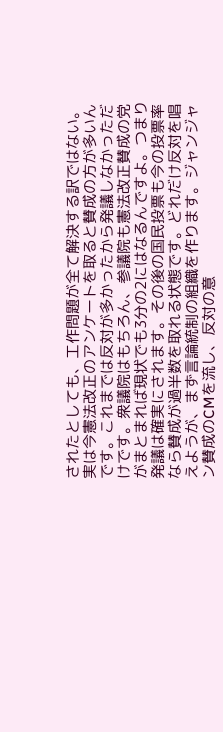されたとしても、工作問題が全て解決する訳ではない。
実は今憲法改正のアンケートを取ると賛成の方が多いんです。これまでは反対が多かったから発議しなかっただけです。衆議院はもちろん、参議院も憲法改正賛成の党がまとまれば現状でも3分の2にはなるんですよ。つまり発議は確実にされます。その後の国民投票も今の投票率なら賛成が過半数を取れる状態です。どれだけ反対を唱えようが、まず言論統制の組織を作ります。ジャンジャン賛成のCMを流し、反対の意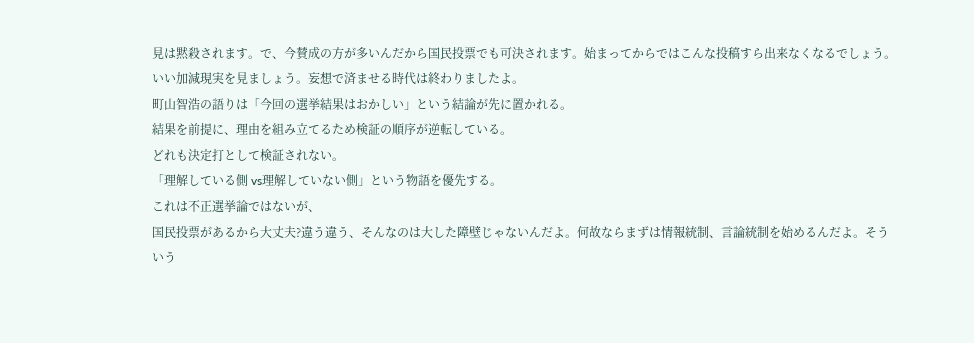見は黙殺されます。で、今賛成の方が多いんだから国民投票でも可決されます。始まってからではこんな投稿すら出来なくなるでしょう。いい加減現実を見ましょう。妄想で済ませる時代は終わりましたよ。
町山智浩の語りは「今回の選挙結果はおかしい」という結論が先に置かれる。
結果を前提に、理由を組み立てるため検証の順序が逆転している。
どれも決定打として検証されない。
「理解している側 vs理解していない側」という物語を優先する。
これは不正選挙論ではないが、
国民投票があるから大丈夫?違う違う、そんなのは大した障壁じゃないんだよ。何故ならまずは情報統制、言論統制を始めるんだよ。そういう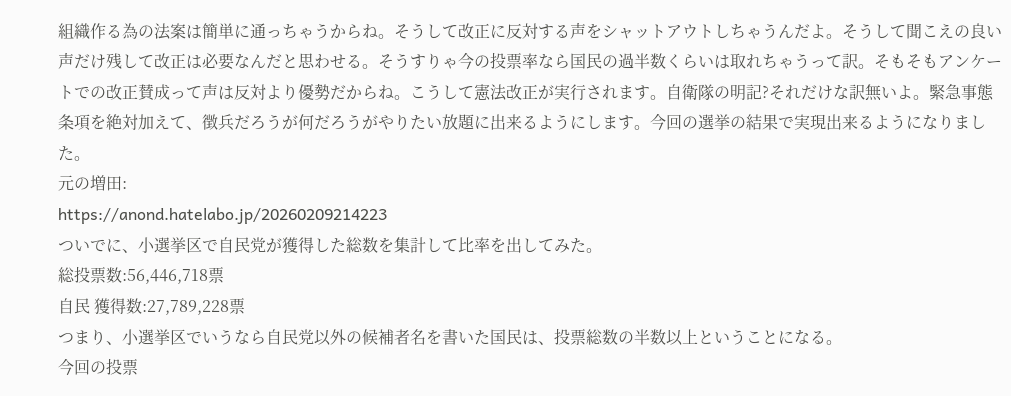組織作る為の法案は簡単に通っちゃうからね。そうして改正に反対する声をシャットアウトしちゃうんだよ。そうして聞こえの良い声だけ残して改正は必要なんだと思わせる。そうすりゃ今の投票率なら国民の過半数くらいは取れちゃうって訳。そもそもアンケートでの改正賛成って声は反対より優勢だからね。こうして憲法改正が実行されます。自衛隊の明記?それだけな訳無いよ。緊急事態条項を絶対加えて、徴兵だろうが何だろうがやりたい放題に出来るようにします。今回の選挙の結果で実現出来るようになりました。
元の増田:
https://anond.hatelabo.jp/20260209214223
ついでに、小選挙区で自民党が獲得した総数を集計して比率を出してみた。
総投票数:56,446,718票
自民 獲得数:27,789,228票
つまり、小選挙区でいうなら自民党以外の候補者名を書いた国民は、投票総数の半数以上ということになる。
今回の投票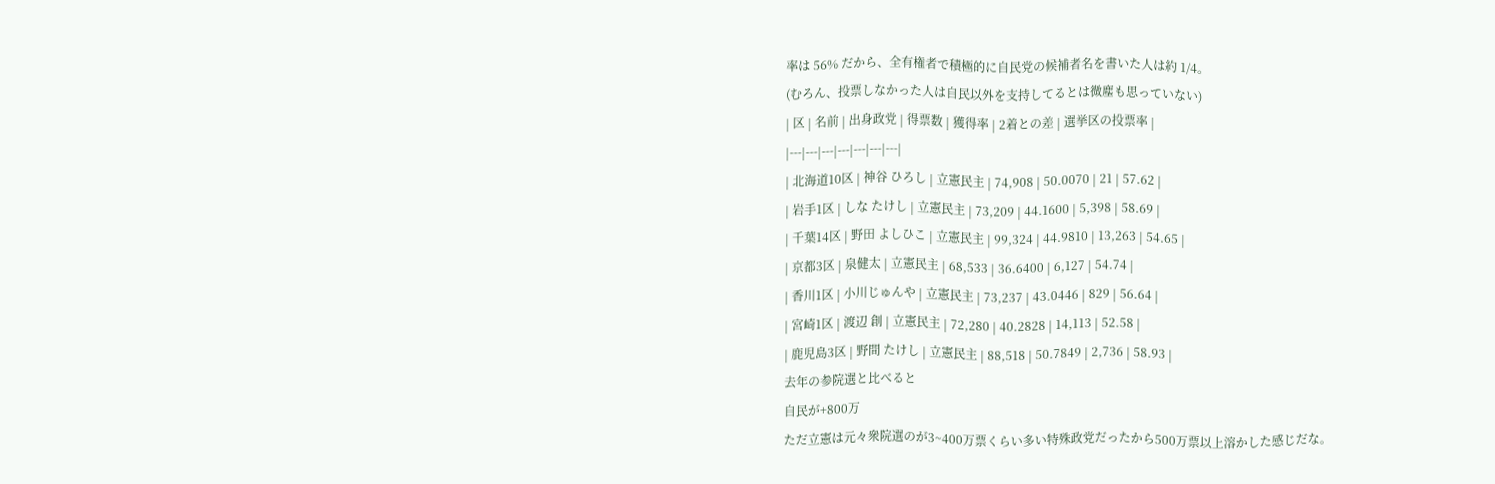率は 56% だから、全有権者で積極的に自民党の候補者名を書いた人は約 1/4。
(むろん、投票しなかった人は自民以外を支持してるとは微塵も思っていない)
| 区 | 名前 | 出身政党 | 得票数 | 獲得率 | 2着との差 | 選挙区の投票率 |
|---|---|---|---|---|---|---|
| 北海道10区 | 神谷 ひろし | 立憲民主 | 74,908 | 50.0070 | 21 | 57.62 |
| 岩手1区 | しな たけし | 立憲民主 | 73,209 | 44.1600 | 5,398 | 58.69 |
| 千葉14区 | 野田 よしひこ | 立憲民主 | 99,324 | 44.9810 | 13,263 | 54.65 |
| 京都3区 | 泉健太 | 立憲民主 | 68,533 | 36.6400 | 6,127 | 54.74 |
| 香川1区 | 小川じゅんや | 立憲民主 | 73,237 | 43.0446 | 829 | 56.64 |
| 宮崎1区 | 渡辺 創 | 立憲民主 | 72,280 | 40.2828 | 14,113 | 52.58 |
| 鹿児島3区 | 野間 たけし | 立憲民主 | 88,518 | 50.7849 | 2,736 | 58.93 |
去年の参院選と比べると
自民が+800万
ただ立憲は元々衆院選のが3~400万票くらい多い特殊政党だったから500万票以上溶かした感じだな。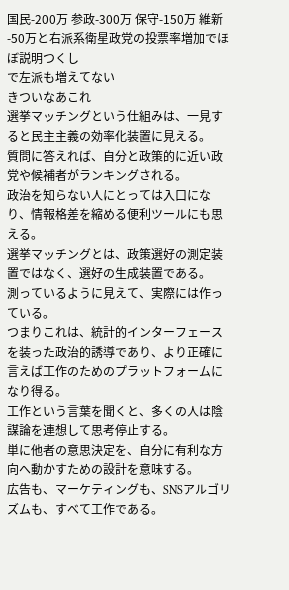国民-200万 参政-300万 保守-150万 維新-50万と右派系衛星政党の投票率増加でほぼ説明つくし
で左派も増えてない
きついなあこれ
選挙マッチングという仕組みは、一見すると民主主義の効率化装置に見える。
質問に答えれば、自分と政策的に近い政党や候補者がランキングされる。
政治を知らない人にとっては入口になり、情報格差を縮める便利ツールにも思える。
選挙マッチングとは、政策選好の測定装置ではなく、選好の生成装置である。
測っているように見えて、実際には作っている。
つまりこれは、統計的インターフェースを装った政治的誘導であり、より正確に言えば工作のためのプラットフォームになり得る。
工作という言葉を聞くと、多くの人は陰謀論を連想して思考停止する。
単に他者の意思決定を、自分に有利な方向へ動かすための設計を意味する。
広告も、マーケティングも、SNSアルゴリズムも、すべて工作である。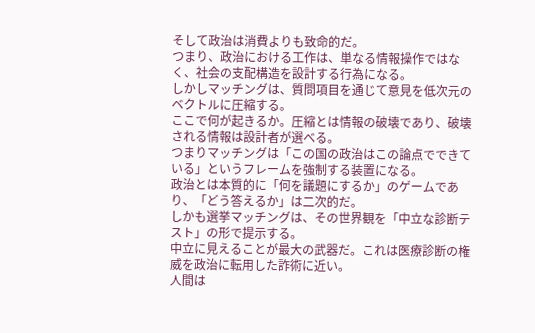そして政治は消費よりも致命的だ。
つまり、政治における工作は、単なる情報操作ではなく、社会の支配構造を設計する行為になる。
しかしマッチングは、質問項目を通じて意見を低次元のベクトルに圧縮する。
ここで何が起きるか。圧縮とは情報の破壊であり、破壊される情報は設計者が選べる。
つまりマッチングは「この国の政治はこの論点でできている」というフレームを強制する装置になる。
政治とは本質的に「何を議題にするか」のゲームであり、「どう答えるか」は二次的だ。
しかも選挙マッチングは、その世界観を「中立な診断テスト」の形で提示する。
中立に見えることが最大の武器だ。これは医療診断の権威を政治に転用した詐術に近い。
人間は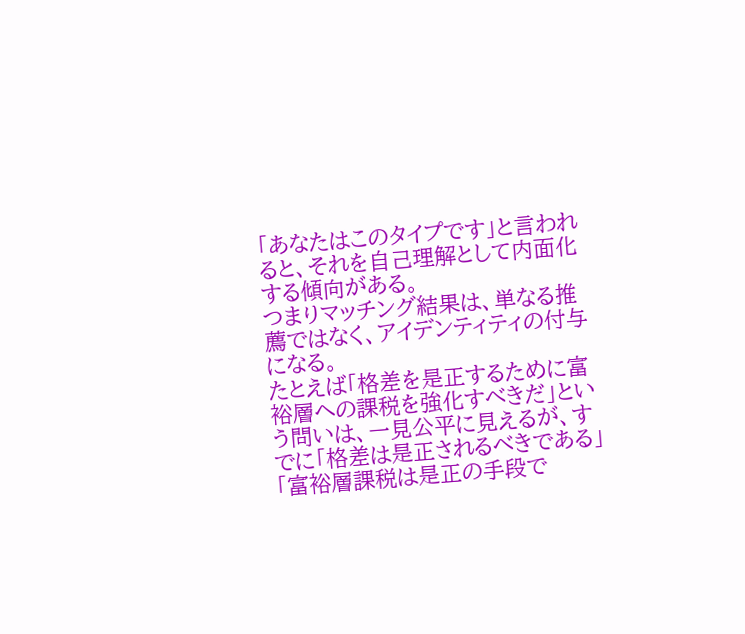「あなたはこのタイプです」と言われると、それを自己理解として内面化する傾向がある。
つまりマッチング結果は、単なる推薦ではなく、アイデンティティの付与になる。
たとえば「格差を是正するために富裕層への課税を強化すべきだ」という問いは、一見公平に見えるが、すでに「格差は是正されるべきである」「富裕層課税は是正の手段で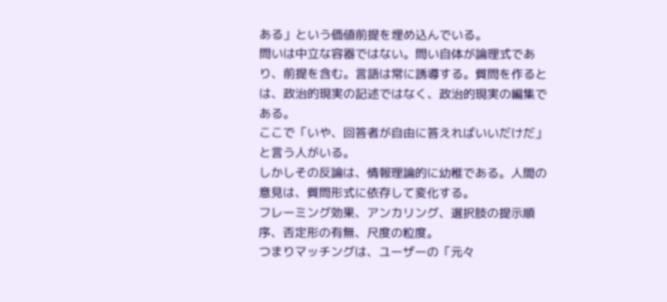ある」という価値前提を埋め込んでいる。
問いは中立な容器ではない。問い自体が論理式であり、前提を含む。言語は常に誘導する。質問を作るとは、政治的現実の記述ではなく、政治的現実の編集である。
ここで「いや、回答者が自由に答えればいいだけだ」と言う人がいる。
しかしその反論は、情報理論的に幼稚である。人間の意見は、質問形式に依存して変化する。
フレーミング効果、アンカリング、選択肢の提示順序、否定形の有無、尺度の粒度。
つまりマッチングは、ユーザーの「元々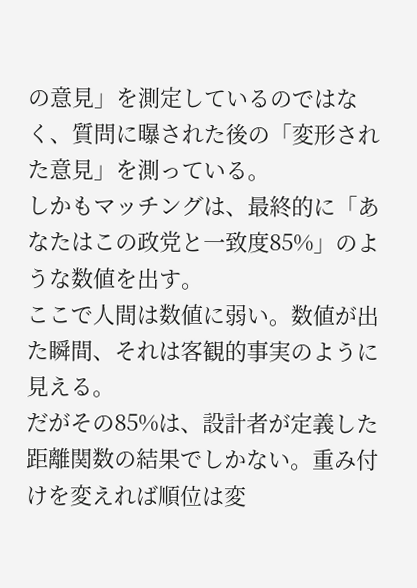の意見」を測定しているのではなく、質問に曝された後の「変形された意見」を測っている。
しかもマッチングは、最終的に「あなたはこの政党と一致度85%」のような数値を出す。
ここで人間は数値に弱い。数値が出た瞬間、それは客観的事実のように見える。
だがその85%は、設計者が定義した距離関数の結果でしかない。重み付けを変えれば順位は変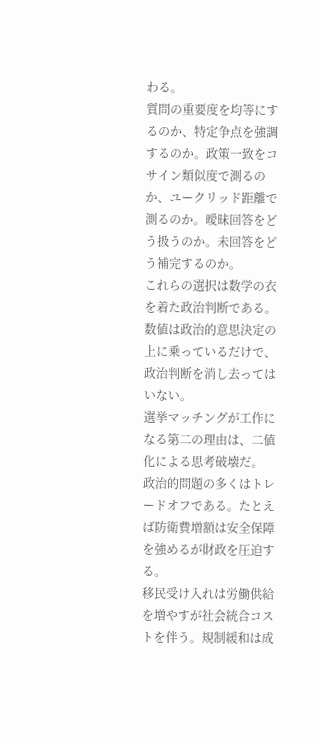わる。
質問の重要度を均等にするのか、特定争点を強調するのか。政策一致をコサイン類似度で測るのか、ユークリッド距離で測るのか。曖昧回答をどう扱うのか。未回答をどう補完するのか。
これらの選択は数学の衣を着た政治判断である。数値は政治的意思決定の上に乗っているだけで、政治判断を消し去ってはいない。
選挙マッチングが工作になる第二の理由は、二値化による思考破壊だ。
政治的問題の多くはトレードオフである。たとえば防衛費増額は安全保障を強めるが財政を圧迫する。
移民受け入れは労働供給を増やすが社会統合コストを伴う。規制緩和は成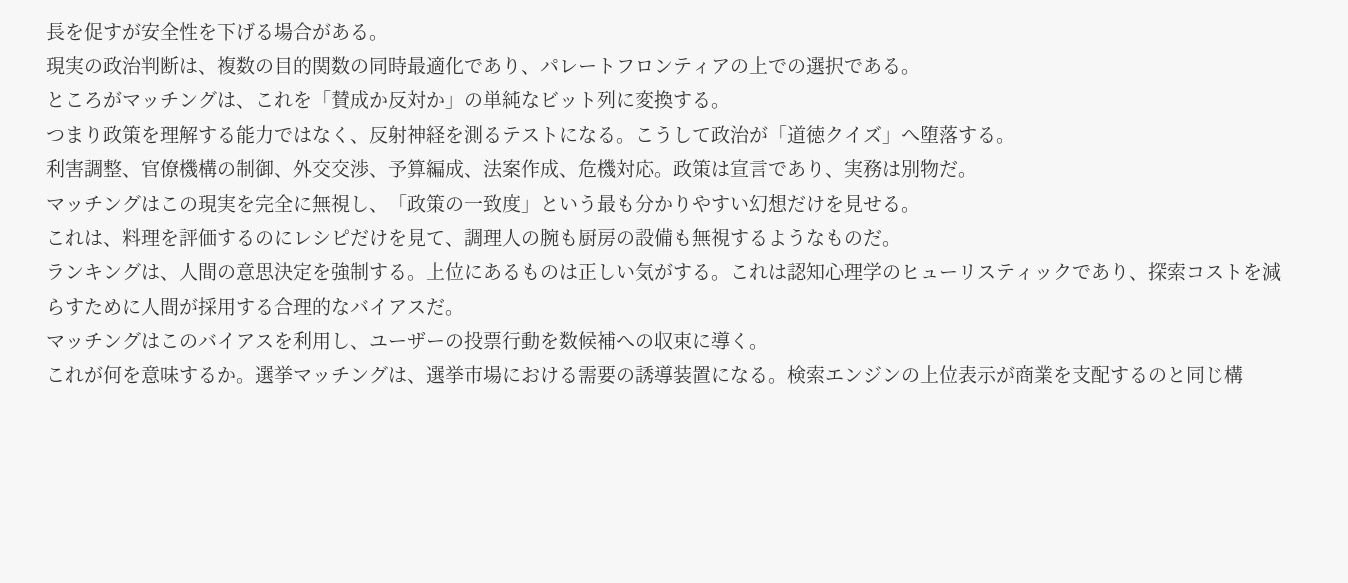長を促すが安全性を下げる場合がある。
現実の政治判断は、複数の目的関数の同時最適化であり、パレートフロンティアの上での選択である。
ところがマッチングは、これを「賛成か反対か」の単純なビット列に変換する。
つまり政策を理解する能力ではなく、反射神経を測るテストになる。こうして政治が「道徳クイズ」へ堕落する。
利害調整、官僚機構の制御、外交交渉、予算編成、法案作成、危機対応。政策は宣言であり、実務は別物だ。
マッチングはこの現実を完全に無視し、「政策の一致度」という最も分かりやすい幻想だけを見せる。
これは、料理を評価するのにレシピだけを見て、調理人の腕も厨房の設備も無視するようなものだ。
ランキングは、人間の意思決定を強制する。上位にあるものは正しい気がする。これは認知心理学のヒューリスティックであり、探索コストを減らすために人間が採用する合理的なバイアスだ。
マッチングはこのバイアスを利用し、ユーザーの投票行動を数候補への収束に導く。
これが何を意味するか。選挙マッチングは、選挙市場における需要の誘導装置になる。検索エンジンの上位表示が商業を支配するのと同じ構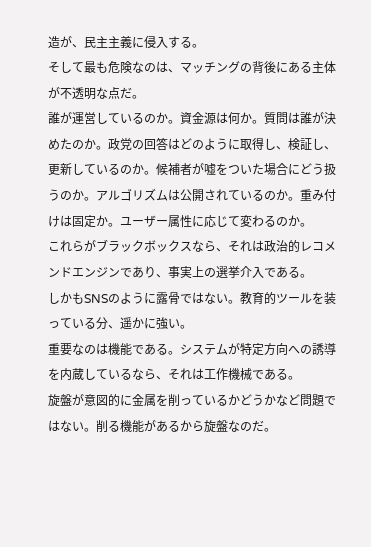造が、民主主義に侵入する。
そして最も危険なのは、マッチングの背後にある主体が不透明な点だ。
誰が運営しているのか。資金源は何か。質問は誰が決めたのか。政党の回答はどのように取得し、検証し、更新しているのか。候補者が嘘をついた場合にどう扱うのか。アルゴリズムは公開されているのか。重み付けは固定か。ユーザー属性に応じて変わるのか。
これらがブラックボックスなら、それは政治的レコメンドエンジンであり、事実上の選挙介入である。
しかもSNSのように露骨ではない。教育的ツールを装っている分、遥かに強い。
重要なのは機能である。システムが特定方向への誘導を内蔵しているなら、それは工作機械である。
旋盤が意図的に金属を削っているかどうかなど問題ではない。削る機能があるから旋盤なのだ。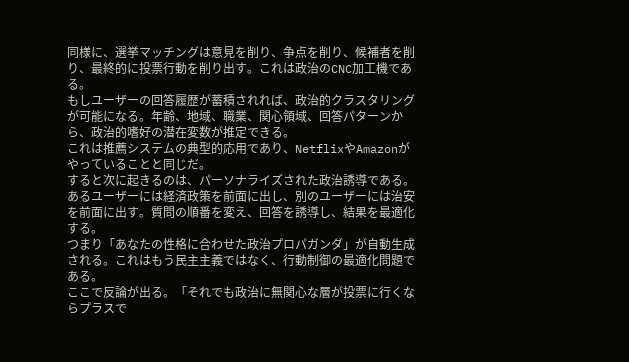同様に、選挙マッチングは意見を削り、争点を削り、候補者を削り、最終的に投票行動を削り出す。これは政治のCNC加工機である。
もしユーザーの回答履歴が蓄積されれば、政治的クラスタリングが可能になる。年齢、地域、職業、関心領域、回答パターンから、政治的嗜好の潜在変数が推定できる。
これは推薦システムの典型的応用であり、NetflixやAmazonがやっていることと同じだ。
すると次に起きるのは、パーソナライズされた政治誘導である。あるユーザーには経済政策を前面に出し、別のユーザーには治安を前面に出す。質問の順番を変え、回答を誘導し、結果を最適化する。
つまり「あなたの性格に合わせた政治プロパガンダ」が自動生成される。これはもう民主主義ではなく、行動制御の最適化問題である。
ここで反論が出る。「それでも政治に無関心な層が投票に行くならプラスで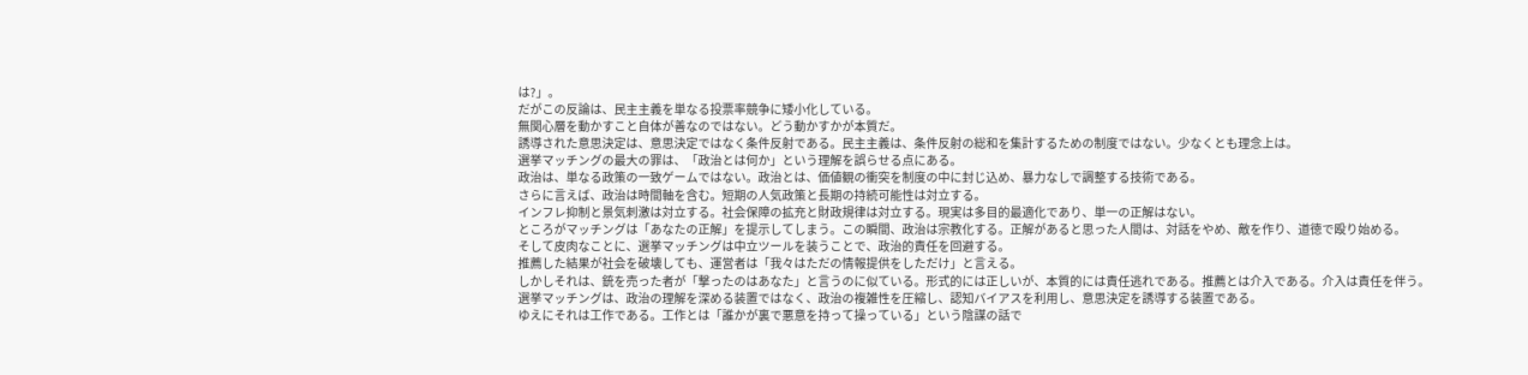は?」。
だがこの反論は、民主主義を単なる投票率競争に矮小化している。
無関心層を動かすこと自体が善なのではない。どう動かすかが本質だ。
誘導された意思決定は、意思決定ではなく条件反射である。民主主義は、条件反射の総和を集計するための制度ではない。少なくとも理念上は。
選挙マッチングの最大の罪は、「政治とは何か」という理解を誤らせる点にある。
政治は、単なる政策の一致ゲームではない。政治とは、価値観の衝突を制度の中に封じ込め、暴力なしで調整する技術である。
さらに言えば、政治は時間軸を含む。短期の人気政策と長期の持続可能性は対立する。
インフレ抑制と景気刺激は対立する。社会保障の拡充と財政規律は対立する。現実は多目的最適化であり、単一の正解はない。
ところがマッチングは「あなたの正解」を提示してしまう。この瞬間、政治は宗教化する。正解があると思った人間は、対話をやめ、敵を作り、道徳で殴り始める。
そして皮肉なことに、選挙マッチングは中立ツールを装うことで、政治的責任を回避する。
推薦した結果が社会を破壊しても、運営者は「我々はただの情報提供をしただけ」と言える。
しかしそれは、銃を売った者が「撃ったのはあなた」と言うのに似ている。形式的には正しいが、本質的には責任逃れである。推薦とは介入である。介入は責任を伴う。
選挙マッチングは、政治の理解を深める装置ではなく、政治の複雑性を圧縮し、認知バイアスを利用し、意思決定を誘導する装置である。
ゆえにそれは工作である。工作とは「誰かが裏で悪意を持って操っている」という陰謀の話で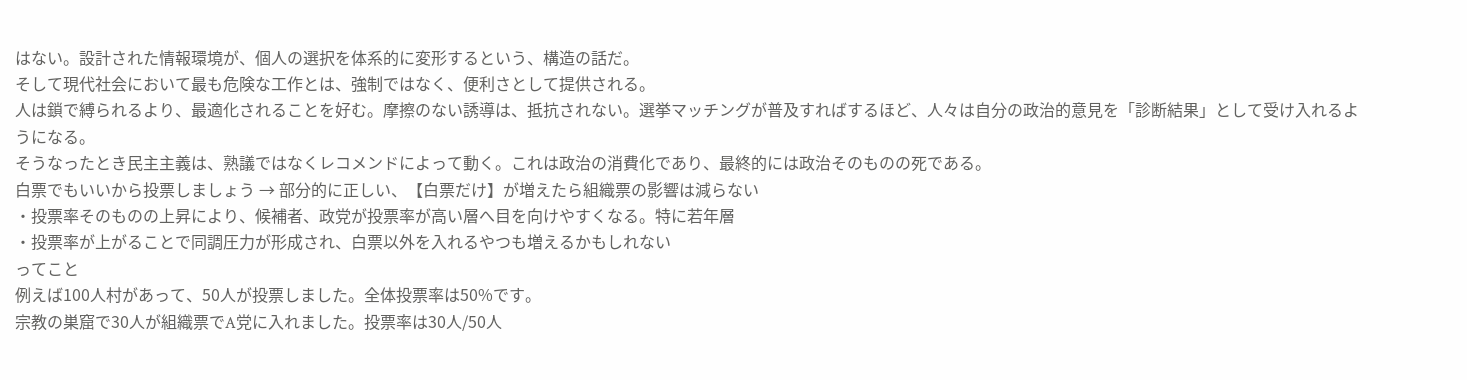はない。設計された情報環境が、個人の選択を体系的に変形するという、構造の話だ。
そして現代社会において最も危険な工作とは、強制ではなく、便利さとして提供される。
人は鎖で縛られるより、最適化されることを好む。摩擦のない誘導は、抵抗されない。選挙マッチングが普及すればするほど、人々は自分の政治的意見を「診断結果」として受け入れるようになる。
そうなったとき民主主義は、熟議ではなくレコメンドによって動く。これは政治の消費化であり、最終的には政治そのものの死である。
白票でもいいから投票しましょう → 部分的に正しい、【白票だけ】が増えたら組織票の影響は減らない
・投票率そのものの上昇により、候補者、政党が投票率が高い層へ目を向けやすくなる。特に若年層
・投票率が上がることで同調圧力が形成され、白票以外を入れるやつも増えるかもしれない
ってこと
例えば100人村があって、50人が投票しました。全体投票率は50%です。
宗教の巣窟で30人が組織票でA党に入れました。投票率は30人/50人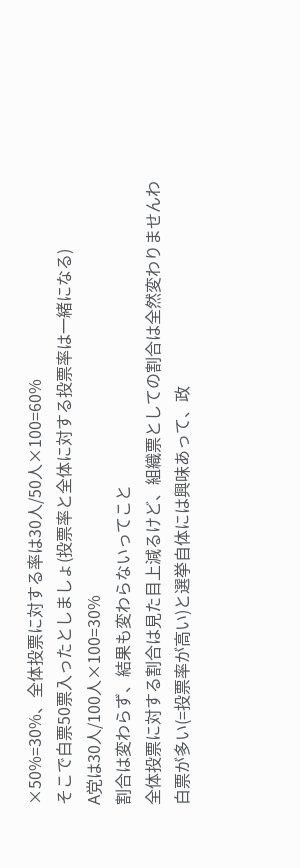×50%=30%、全体投票に対する率は30人/50人×100=60%
そこで白票50票入ったとしましょ(投票率と全体に対する投票率は一緒になる)
A党は30人/100人×100=30%
割合は変わらず、結果も変わらないってこと
全体投票に対する割合は見た目上減るけど、組織票としての割合は全然変わりませんわ
白票が多い(=投票率が高い)と選挙自体には興味あって、政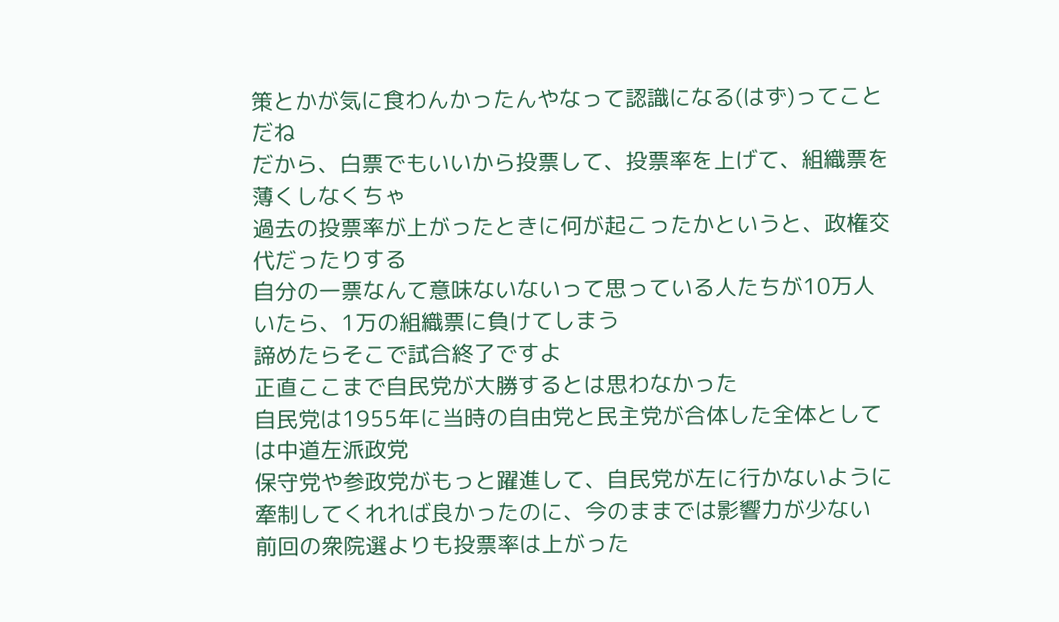策とかが気に食わんかったんやなって認識になる(はず)ってことだね
だから、白票でもいいから投票して、投票率を上げて、組織票を薄くしなくちゃ
過去の投票率が上がったときに何が起こったかというと、政権交代だったりする
自分の一票なんて意味ないないって思っている人たちが10万人いたら、1万の組織票に負けてしまう
諦めたらそこで試合終了ですよ
正直ここまで自民党が大勝するとは思わなかった
自民党は1955年に当時の自由党と民主党が合体した全体としては中道左派政党
保守党や参政党がもっと躍進して、自民党が左に行かないように牽制してくれれば良かったのに、今のままでは影響力が少ない
前回の衆院選よりも投票率は上がった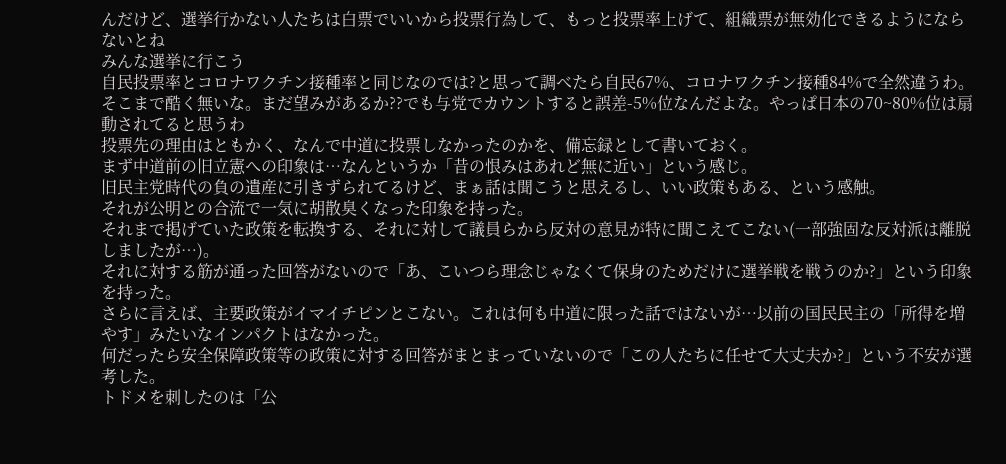んだけど、選挙行かない人たちは白票でいいから投票行為して、もっと投票率上げて、組織票が無効化できるようにならないとね
みんな選挙に行こう
自民投票率とコロナワクチン接種率と同じなのでは?と思って調べたら自民67%、コロナワクチン接種84%で全然違うわ。
そこまで酷く無いな。まだ望みがあるか??でも与党でカウントすると誤差-5%位なんだよな。やっぱ日本の70~80%位は扇動されてると思うわ
投票先の理由はともかく、なんで中道に投票しなかったのかを、備忘録として書いておく。
まず中道前の旧立憲への印象は…なんというか「昔の恨みはあれど無に近い」という感じ。
旧民主党時代の負の遺産に引きずられてるけど、まぁ話は聞こうと思えるし、いい政策もある、という感触。
それが公明との合流で一気に胡散臭くなった印象を持った。
それまで掲げていた政策を転換する、それに対して議員らから反対の意見が特に聞こえてこない(一部強固な反対派は離脱しましたが…)。
それに対する筋が通った回答がないので「あ、こいつら理念じゃなくて保身のためだけに選挙戦を戦うのか?」という印象を持った。
さらに言えば、主要政策がイマイチピンとこない。これは何も中道に限った話ではないが…以前の国民民主の「所得を増やす」みたいなインパクトはなかった。
何だったら安全保障政策等の政策に対する回答がまとまっていないので「この人たちに任せて大丈夫か?」という不安が選考した。
トドメを刺したのは「公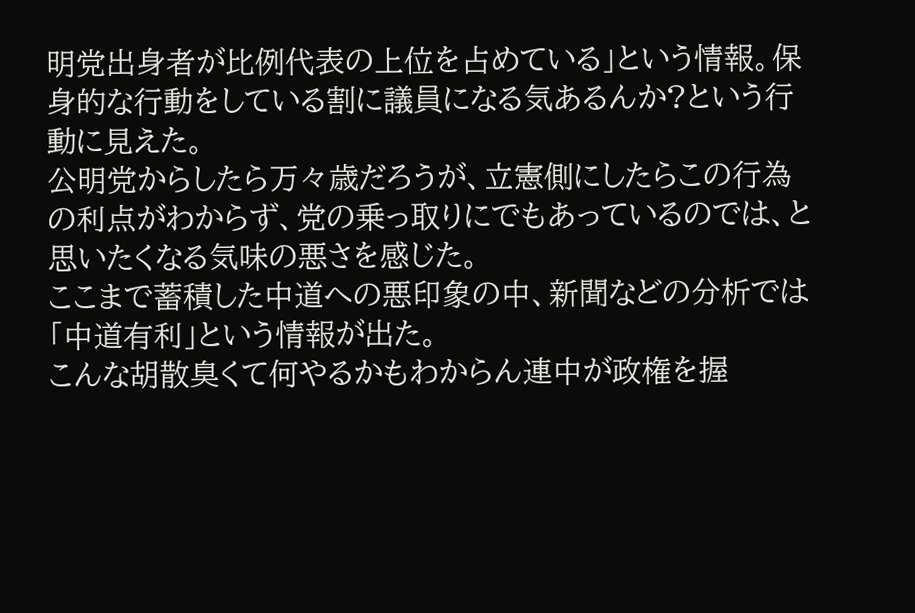明党出身者が比例代表の上位を占めている」という情報。保身的な行動をしている割に議員になる気あるんか?という行動に見えた。
公明党からしたら万々歳だろうが、立憲側にしたらこの行為の利点がわからず、党の乗っ取りにでもあっているのでは、と思いたくなる気味の悪さを感じた。
ここまで蓄積した中道への悪印象の中、新聞などの分析では「中道有利」という情報が出た。
こんな胡散臭くて何やるかもわからん連中が政権を握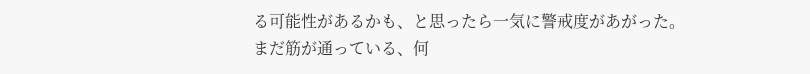る可能性があるかも、と思ったら一気に警戒度があがった。
まだ筋が通っている、何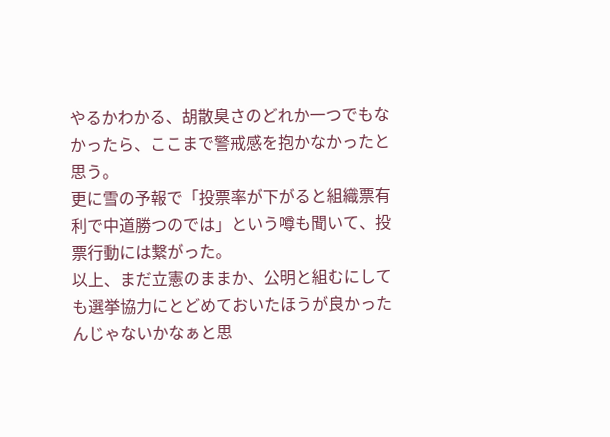やるかわかる、胡散臭さのどれか一つでもなかったら、ここまで警戒感を抱かなかったと思う。
更に雪の予報で「投票率が下がると組織票有利で中道勝つのでは」という噂も聞いて、投票行動には繋がった。
以上、まだ立憲のままか、公明と組むにしても選挙協力にとどめておいたほうが良かったんじゃないかなぁと思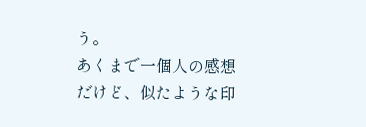う。
あくまで一個人の感想だけど、似たような印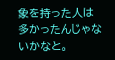象を持った人は多かったんじゃないかなと。